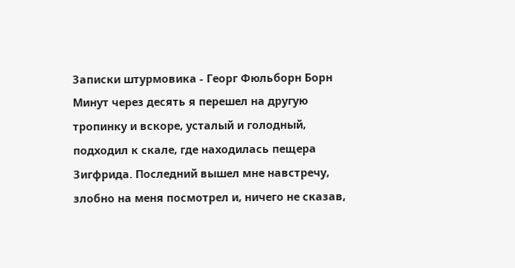Записки штурмовика - Георг Фюльборн Борн
Минут через десять я перешел на другую тропинку и вскоре, усталый и голодный, подходил к скале, где находилась пещера Зигфрида. Последний вышел мне навстречу, злобно на меня посмотрел и, ничего не сказав,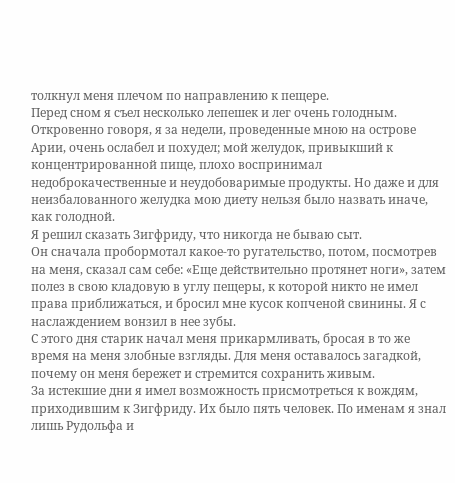толкнул меня плечом по направлению к пещере.
Перед сном я съел несколько лепешек и лег очень голодным. Откровенно говоря, я за недели, проведенные мною на острове Арии, очень ослабел и похудел; мой желудок, привыкший к концентрированной пище, плохо воспринимал недоброкачественные и неудобоваримые продукты. Но даже и для неизбалованного желудка мою диету нельзя было назвать иначе, как голодной.
Я решил сказать Зигфриду, что никогда не бываю сыт.
Он сначала пробормотал какое-то ругательство, потом, посмотрев на меня, сказал сам себе: «Еще действительно протянет ноги», затем полез в свою кладовую в углу пещеры, к которой никто не имел права приближаться, и бросил мне кусок копченой свинины. Я с наслаждением вонзил в нее зубы.
С этого дня старик начал меня прикармливать, бросая в то же время на меня злобные взгляды. Для меня оставалось загадкой, почему он меня бережет и стремится сохранить живым.
За истекшие дни я имел возможность присмотреться к вождям, приходившим к Зигфриду. Их было пять человек. По именам я знал лишь Рудольфа и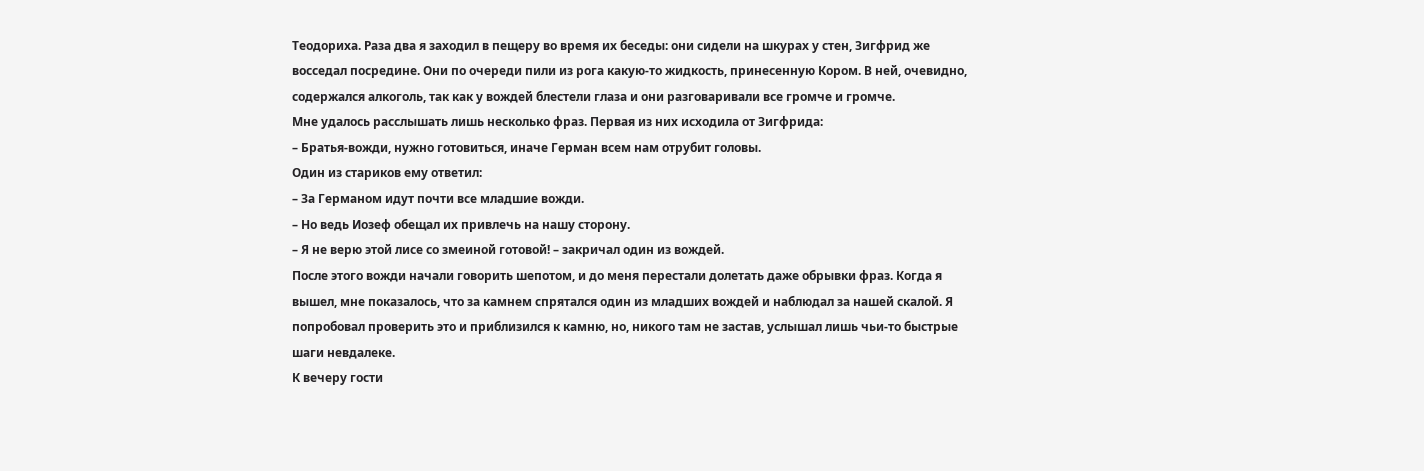Теодориха. Раза два я заходил в пещеру во время их беседы: они сидели на шкурах у стен, Зигфрид же восседал посредине. Они по очереди пили из рога какую-то жидкость, принесенную Кором. В ней, очевидно, содержался алкоголь, так как у вождей блестели глаза и они разговаривали все громче и громче.
Мне удалось расслышать лишь несколько фраз. Первая из них исходила от Зигфрида:
– Братья-вожди, нужно готовиться, иначе Герман всем нам отрубит головы.
Один из стариков ему ответил:
– За Германом идут почти все младшие вожди.
– Но ведь Иозеф обещал их привлечь на нашу сторону.
– Я не верю этой лисе со змеиной готовой! – закричал один из вождей.
После этого вожди начали говорить шепотом, и до меня перестали долетать даже обрывки фраз. Когда я вышел, мне показалось, что за камнем спрятался один из младших вождей и наблюдал за нашей скалой. Я попробовал проверить это и приблизился к камню, но, никого там не застав, услышал лишь чьи-то быстрые шаги невдалеке.
К вечеру гости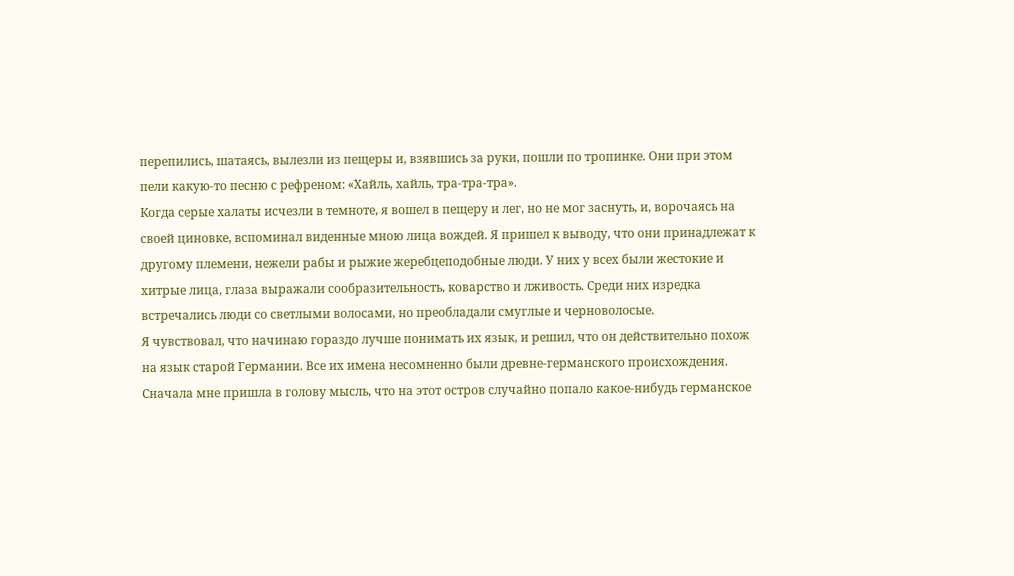перепились, шатаясь, вылезли из пещеры и, взявшись за руки, пошли по тропинке. Они при этом пели какую-то песню с рефреном: «Хайль, хайль, тра-тра-тра».
Когда серые халаты исчезли в темноте, я вошел в пещеру и лег, но не мог заснуть, и, ворочаясь на своей циновке, вспоминал виденные мною лица вождей. Я пришел к выводу, что они принадлежат к другому племени, нежели рабы и рыжие жеребцеподобные люди. У них у всех были жестокие и хитрые лица, глаза выражали сообразительность, коварство и лживость. Среди них изредка встречались люди со светлыми волосами, но преобладали смуглые и черноволосые.
Я чувствовал, что начинаю гораздо лучше понимать их язык, и решил, что он действительно похож на язык старой Германии. Все их имена несомненно были древне-германского происхождения. Сначала мне пришла в голову мысль, что на этот остров случайно попало какое-нибудь германское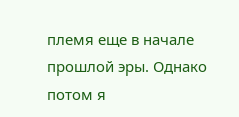племя еще в начале прошлой эры. Однако потом я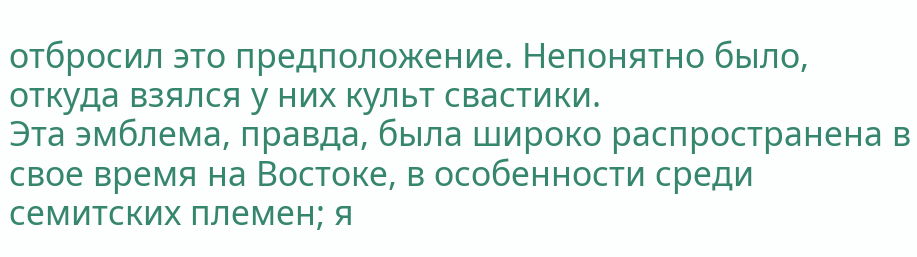отбросил это предположение. Непонятно было, откуда взялся у них культ свастики.
Эта эмблема, правда, была широко распространена в свое время на Востоке, в особенности среди семитских племен; я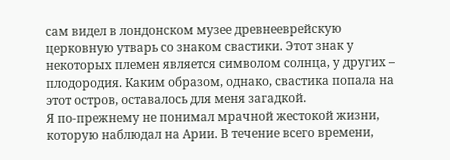сам видел в лондонском музее древнееврейскую церковную утварь со знаком свастики. Этот знак у некоторых племен является символом солнца, у других – плодородия. Каким образом, однако, свастика попала на этот остров, оставалось для меня загадкой.
Я по-прежнему не понимал мрачной жестокой жизни, которую наблюдал на Арии. В течение всего времени,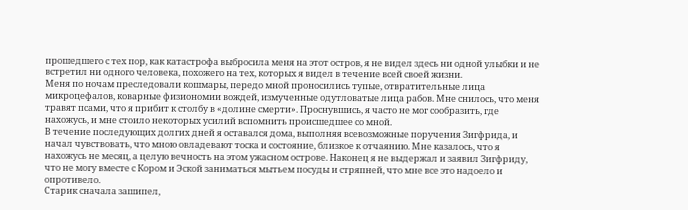прошедшего с тех пор, как катастрофа выбросила меня на этот остров, я не видел здесь ни одной улыбки и не встретил ни одного человека, похожего на тех, которых я видел в течение всей своей жизни.
Меня по ночам преследовали кошмары, передо мной проносились тупые, отвратительные лица микроцефалов, коварные физиономии вождей, измученные одутловатые лица рабов. Мне снилось, что меня травят псами, что я прибит к столбу в «долине смерти». Проснувшись, я часто не мог сообразить, где нахожусь, и мне стоило некоторых усилий вспомнить происшедшее со мной.
В течение последующих долгих дней я оставался дома, выполняя всевозможные поручения Зигфрида, и начал чувствовать, что мною овладевают тоска и состояние, близкое к отчаянию. Мне казалось, что я нахожусь не месяц, а целую вечность на этом ужасном острове. Наконец я не выдержал и заявил Зигфриду, что не могу вместе с Кором и Эской заниматься мытьем посуды и стряпней, что мне все это надоело и опротивело.
Старик сначала зашипел,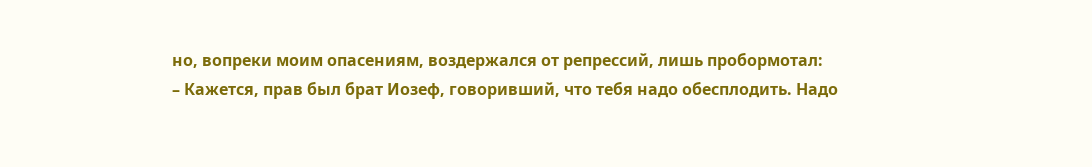но, вопреки моим опасениям, воздержался от репрессий, лишь пробормотал:
– Кажется, прав был брат Иозеф, говоривший, что тебя надо обесплодить. Надо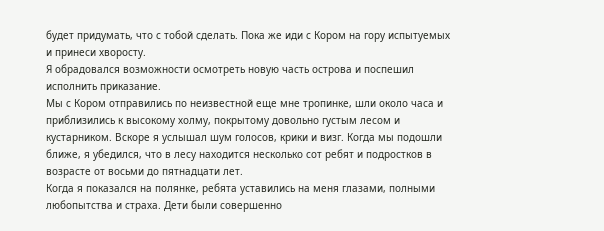будет придумать, что с тобой сделать. Пока же иди с Кором на гору испытуемых и принеси хворосту.
Я обрадовался возможности осмотреть новую часть острова и поспешил исполнить приказание.
Мы с Кором отправились по неизвестной еще мне тропинке, шли около часа и приблизились к высокому холму, покрытому довольно густым лесом и кустарником. Вскоре я услышал шум голосов, крики и визг. Когда мы подошли ближе, я убедился, что в лесу находится несколько сот ребят и подростков в возрасте от восьми до пятнадцати лет.
Когда я показался на полянке, ребята уставились на меня глазами, полными любопытства и страха. Дети были совершенно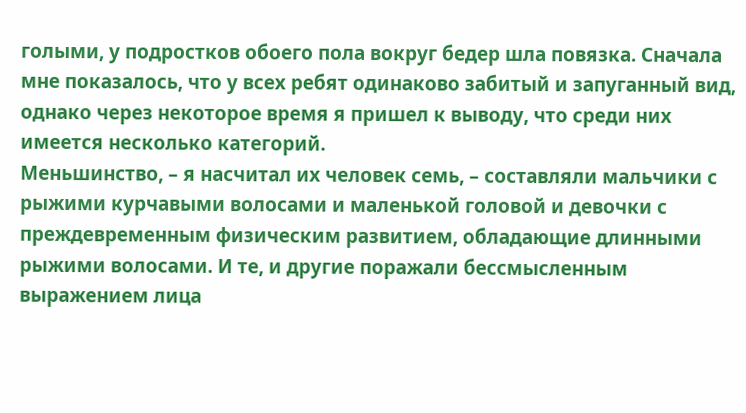голыми, у подростков обоего пола вокруг бедер шла повязка. Сначала мне показалось, что у всех ребят одинаково забитый и запуганный вид, однако через некоторое время я пришел к выводу, что среди них имеется несколько категорий.
Меньшинство, – я насчитал их человек семь, – составляли мальчики с рыжими курчавыми волосами и маленькой головой и девочки с преждевременным физическим развитием, обладающие длинными рыжими волосами. И те, и другие поражали бессмысленным выражением лица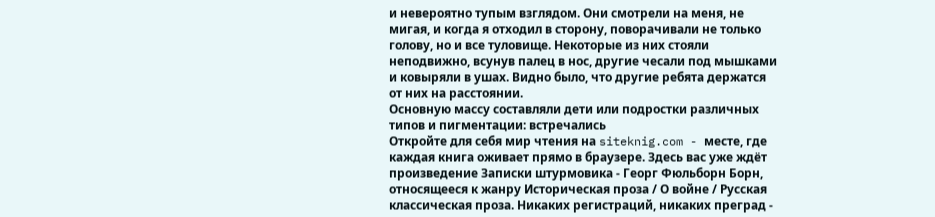и невероятно тупым взглядом. Они смотрели на меня, не мигая, и когда я отходил в сторону, поворачивали не только голову, но и все туловище. Некоторые из них стояли неподвижно, всунув палец в нос, другие чесали под мышками и ковыряли в ушах. Видно было, что другие ребята держатся от них на расстоянии.
Основную массу составляли дети или подростки различных типов и пигментации: встречались
Откройте для себя мир чтения на siteknig.com - месте, где каждая книга оживает прямо в браузере. Здесь вас уже ждёт произведение Записки штурмовика - Георг Фюльборн Борн, относящееся к жанру Историческая проза / О войне / Русская классическая проза. Никаких регистраций, никаких преград -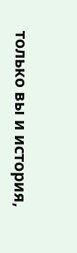только вы и история,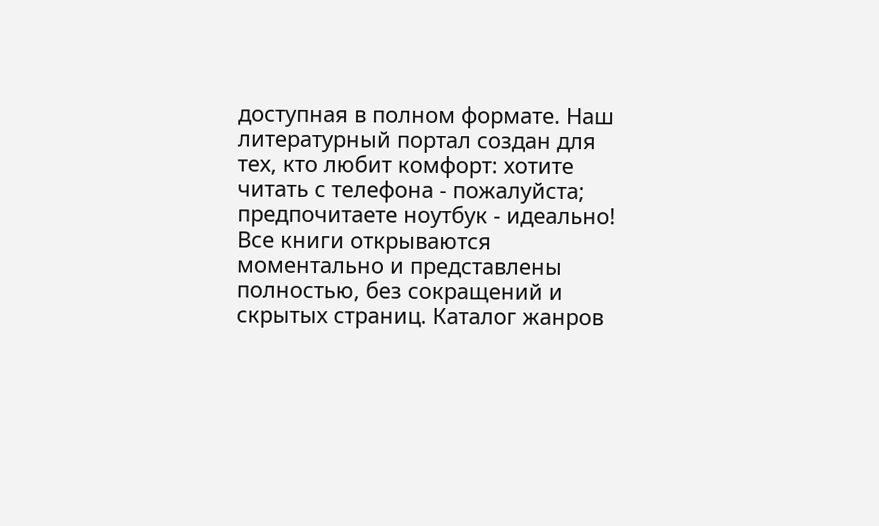доступная в полном формате. Наш литературный портал создан для тех, кто любит комфорт: хотите читать с телефона - пожалуйста; предпочитаете ноутбук - идеально! Все книги открываются моментально и представлены полностью, без сокращений и скрытых страниц. Каталог жанров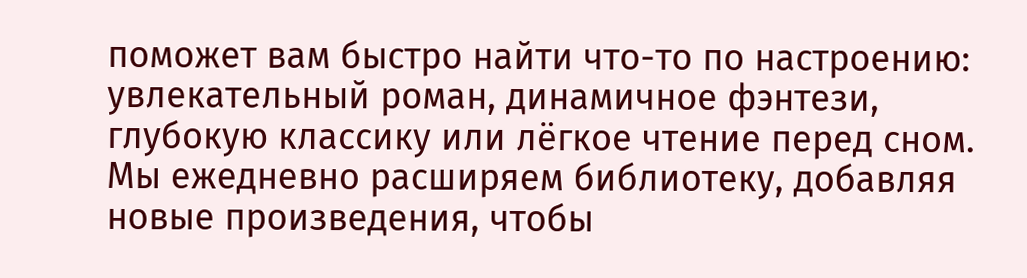поможет вам быстро найти что-то по настроению: увлекательный роман, динамичное фэнтези, глубокую классику или лёгкое чтение перед сном. Мы ежедневно расширяем библиотеку, добавляя новые произведения, чтобы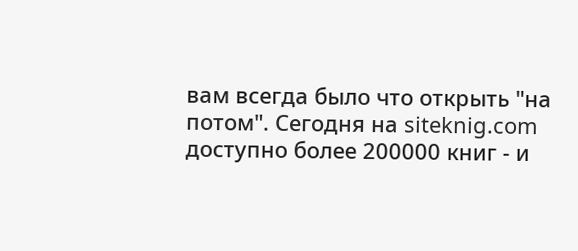вам всегда было что открыть "на потом". Сегодня на siteknig.com доступно более 200000 книг - и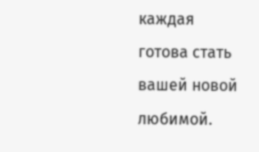каждая готова стать вашей новой любимой.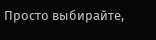Просто выбирайте,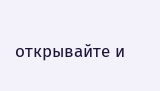открывайте и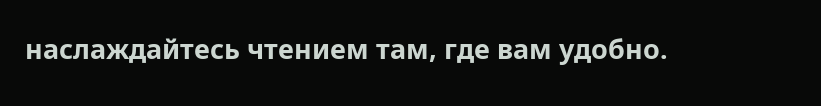наслаждайтесь чтением там, где вам удобно.